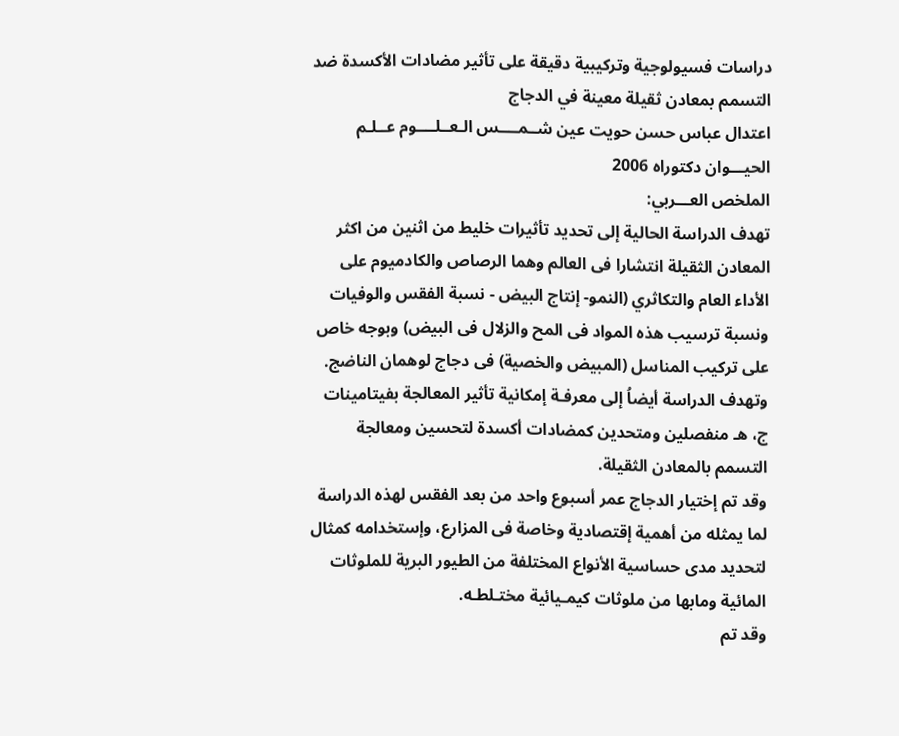دراسات فسيولوجية وتركيبية دقيقة على تأثير مضادات الأكسدة ضد التسمم بمعادن ثقيلة معينة في الدجاج
اعتدال عباس حسن حويت عين شــمــــس الـعــلــــوم عــلـم الحيـــوان دكتوراه 2006
الملخص العـــربي:
تهدف الدراسة الحالية إلى تحديد تأثيرات خليط من اثنين من اكثر المعادن الثقيلة انتشارا فى العالم وهما الرصاص والكادميوم على الأداء العام والتكاثري (النمو- إنتاج البيض - نسبة الفقس والوفيات ونسبة ترسيب هذه المواد فى المح والزلال فى البيض) وبوجه خاص على تركيب المناسل (المبيض والخصية) فى دجاج لوهمان الناضج. وتهدف الدراسة أيضاُ إلى معرفـة إمكانية تأثير المعالجة بفيتامينات ج، هـ منفصلين ومتحدين كمضادات أكسدة لتحسين ومعالجة التسمم بالمعادن الثقيلة.
وقد تم إختيار الدجاج عمر أسبوع واحد من بعد الفقس لهذه الدراسة لما يمثله من أهمية إقتصادية وخاصة فى المزارع، وإستخدامه كمثال لتحديد مدى حساسية الأنواع المختلفة من الطيور البرية للملوثات المائية ومابها من ملوثات كيمـيائية مختـلطـه.
وقد تم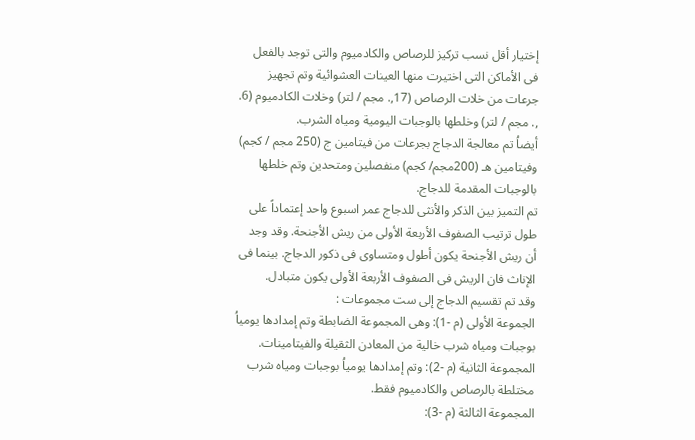إختيار أقل نسب تركيز للرصاص والكادميوم والتى توجد بالفعل فى الأماكن التى اختيرت منها العينات العشوائية وتم تجهيز جرعات من خلات الرصاص (17,. مجم / لتر) وخلات الكادميوم (6. ,. مجم / لتر) وخلطها بالوجبات اليومية ومياه الشرب.
أيضاُ تم معالجة الدجاج بجرعات من فيتامين ج (250 مجم / كجم) وفيتامين هـ (200مجم/ كجم) منفصلين ومتحدين وتم خلطها بالوجبات المقدمة للدجاج.
تم التميز بين الذكر والأنثى للدجاج عمر اسبوع واحد إعتماداً على طول ترتيب الصفوف الأربعة الأولى من ريش الأجنحة. وقد وجد أن ريش الأجنحة يكون أطول ومتساوى فى ذكور الدجاج. بينما فى الإناث فان الريش فى الصفوف الأربعة الأولى يكون متبادل.
وقد تم تقسيم الدجاج إلى ست مجموعات :
الجموعة الأولى (م -1): وهى المجموعة الضابطة وتم إمدادها يومياُ بوجبات ومياه شرب خالية من المعادن الثقيلة والفيتامينات.
المجموعة الثانية (م -2): وتم إمدادها يومياُ بوجبات ومياه شرب مختلطة بالرصاص والكادميوم فقط.
المجموعة الثالثة (م -3):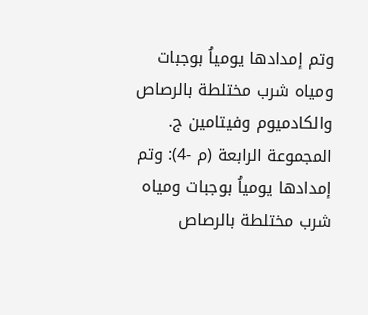وتم إمدادها يومياُ بوجبات ومياه شرب مختلطة بالرصاص والكادميوم وفيتامين ج.
المجموعة الرابعة (م -4): وتم إمدادها يومياُ بوجبات ومياه شرب مختلطة بالرصاص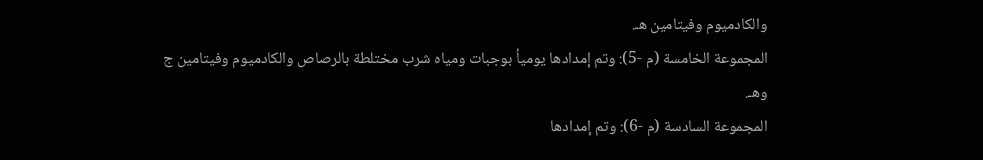والكادميوم وفيتامين هـ.
المجموعة الخامسة (م -5): وتم إمدادها يومياُ بوجبات ومياه شرب مختلطة بالرصاص والكادميوم وفيتامين ج وهـ.
المجموعة السادسة (م -6): وتم إمدادها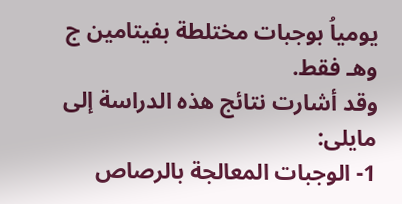يومياُ بوجبات مختلطة بفيتامين ج وهـ فقط.
وقد أشارت نتائج هذه الدراسة إلى مايلى:
1- الوجبات المعالجة بالرصاص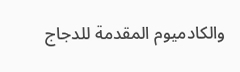والكادميوم المقدمة للدجاج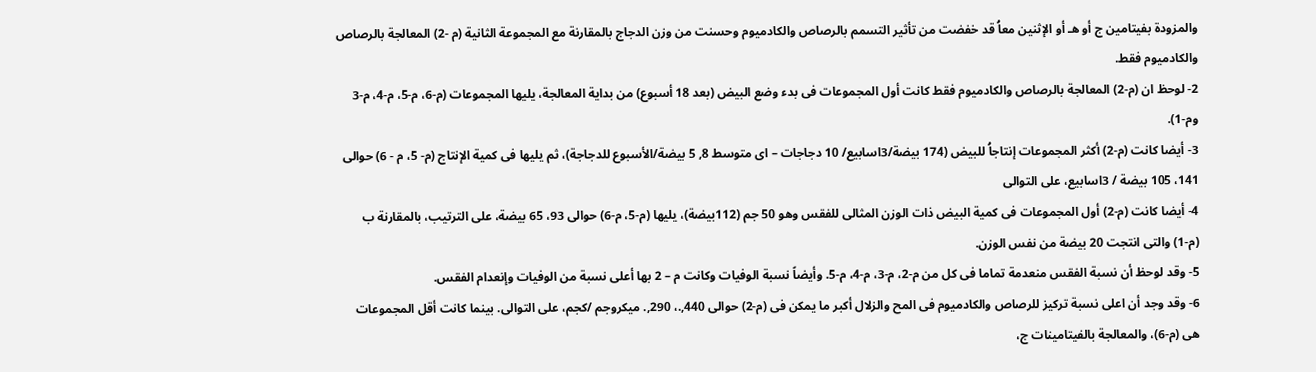والمزودة بفيتامين ج أو هـ أو الإثنين معاُ قد خفضت من تأثير التسمم بالرصاص والكادميوم وحسنت من وزن الدجاج بالمقارنة مع المجموعة الثانية (م -2) المعالجة بالرصاص والكادميوم فقط.
2- لوحظ ان (م-2) المعالجة بالرصاص والكادميوم فقط كانت أول المجموعات فى بدء وضع البيض (بعد 18 أسبوع) من بداية المعالجة، يليها المجموعات (م-6، م-5، م-4، م-3 وم-1).
3- أيضا كانت (م-2) أكثر المجموعات إنتاجاُ للبيض (174 بيضة/3اسابيع/ 10 دجاجات – اى متوسط 8, 5 بيضة/الأسبوع للدجاجة)، ثم يليها فى كمية الإنتاج (م- 5، م - 6) حوالى 141، 105 بيضة / 3اسابيع، على التوالى
4- أيضا كانت (م-2) أول المجموعات فى كمية البيض ذات الوزن المثالى للفقس وهو 50 جم (112بيضة)، يليها (م-5، م-6) حوالى 93، 65 بيضة، على الترتيب، بالمقارنة ب (م-1) والتى انتجت 20 بيضة من نفس الوزن.
5- وقد لوحظ أن نسبة الفقس منعدمة تماما فى كل من م-2، م-3، م-4، م-5. وأيضاً نسبة الوفيات وكانت م – 2 بها أعلى نسبة من الوفيات وإنعدام الفقس.
6- وقد وجد أن اعلى نسبة تركيز للرصاص والكادميوم فى المح والزلال أكبر ما يمكن فى (م-2) حوالى 440,.، 290,. ميكروجم /كجم، على التوالى. بينما كانت أقل المجموعات هى (م-6)، والمعالجة بالفيتامينات ج،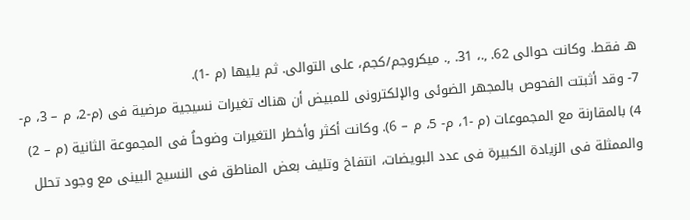هـ فقط. وكانت حوالى 62. ,.، 31. ,. ميكروجم/كجم، على التوالى. ثم يليها (م -1).
7- وقد أثبتت الفحوص بالمجهر الضوئى والإلكترونى للمبيض أن هناك تغيرات نسيجية مرضية فى (م-2، م – 3، م- 4) بالمقارنة مع المجموعات (م -1، م- 5، م – 6). وكانت أكثر وأخطر التغيرات وضوحاُ فى المجموعة الثانية (م – 2) والممثلة فى الزيادة الكبيرة فى عدد البويضات، انتفاخ وتليف بعض المناطق فى النسيج البينى مع وجود تحلل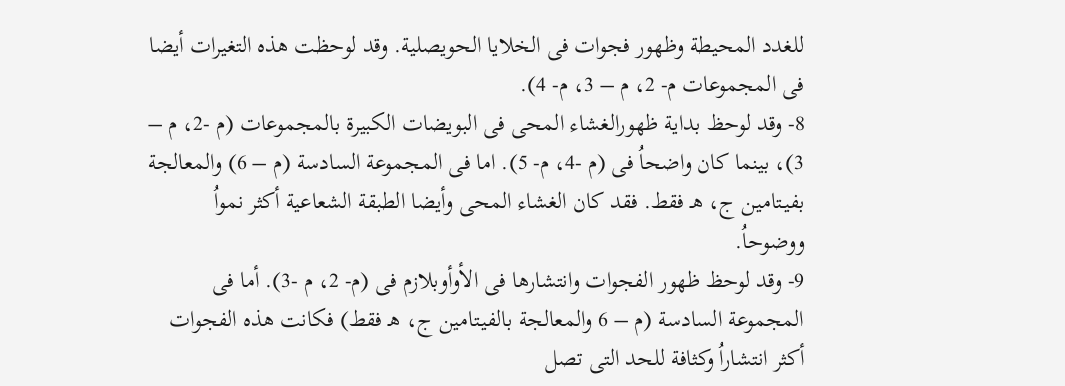للغدد المحيطة وظهور فجوات فى الخلايا الحويصلية. وقد لوحظت هذه التغيرات أيضا فى المجموعات م- 2، م – 3، م- 4).
8- وقد لوحظ بداية ظهورالغشاء المحى فى البويضات الكبيرة بالمجموعات (م -2، م – 3)، بينما كان واضحاُ فى (م -4، م- 5). اما فى المجموعة السادسة (م – 6) والمعالجة بفيـتامين ج، هـ فقط. فقد كان الغشاء المحى وأيضا الطبقة الشعاعية أكثر نمواُ ووضوحاُ.
9- وقد لوحظ ظهور الفجوات وانتشارها فى الأوأوبلازم فى (م- 2، م -3). أما فى المجموعة السادسة (م – 6 والمعالجة بالفيـتامين ج، هـ فقط) فكانت هذه الفجوات أكثر انتشاراُ وكثافة للحد التى تصل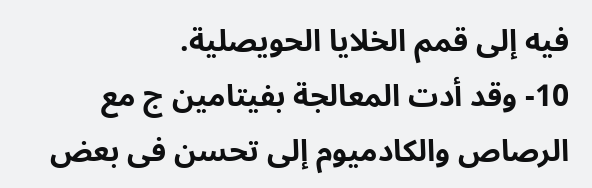فيه إلى قمم الخلايا الحويصلية.
10- وقد أدت المعالجة بفيتامين ج مع الرصاص والكادميوم إلى تحسن فى بعض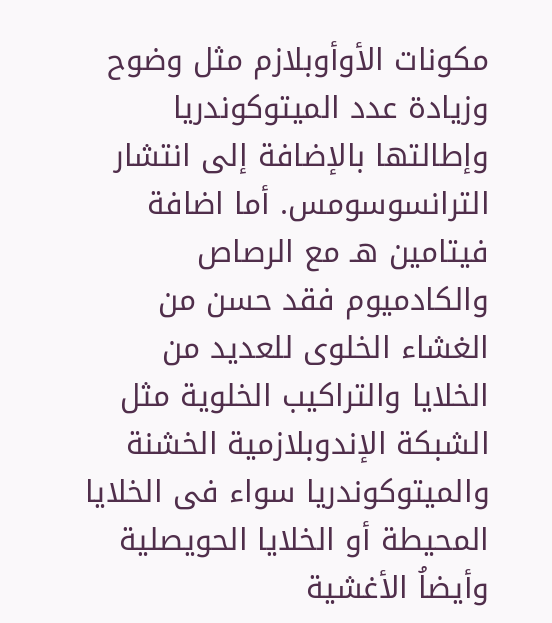مكونات الأوأوبلازم مثل وضوح وزيادة عدد الميتوكوندريا وإطالتها بالإضافة إلى انتشار الترانسوسومس. أما اضافة فيتامين هـ مع الرصاص والكادميوم فقد حسن من الغشاء الخلوى للعديد من الخلايا والتراكيب الخلوية مثل الشبكة الإندوبلازمية الخشنة والميتوكوندريا سواء فى الخلايا المحيطة أو الخلايا الحويصلية وأيضاُ الأغشية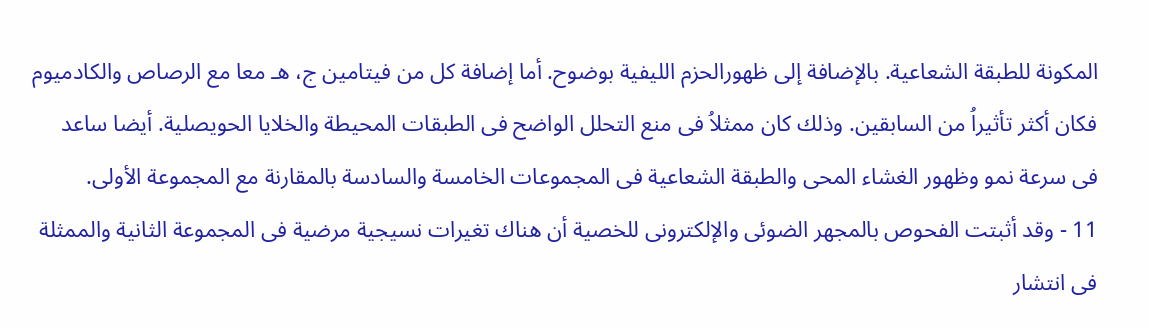المكونة للطبقة الشعاعية. بالإضافة إلى ظهورالحزم الليفية بوضوح. أما إضافة كل من فيتامين ج، هـ معا مع الرصاص والكادميوم فكان أكثر تأثيراُ من السابقين. وذلك كان ممثلاُ فى منع التحلل الواضح فى الطبقات المحيطة والخلايا الحويصلية. أيضا ساعد
فى سرعة نمو وظهور الغشاء المحى والطبقة الشعاعية فى المجموعات الخامسة والسادسة بالمقارنة مع المجموعة الأولى.
11 - وقد أثبتت الفحوص بالمجهر الضوئى والإلكترونى للخصية أن هناك تغيرات نسيجية مرضية فى المجموعة الثانية والممثلة فى انتشار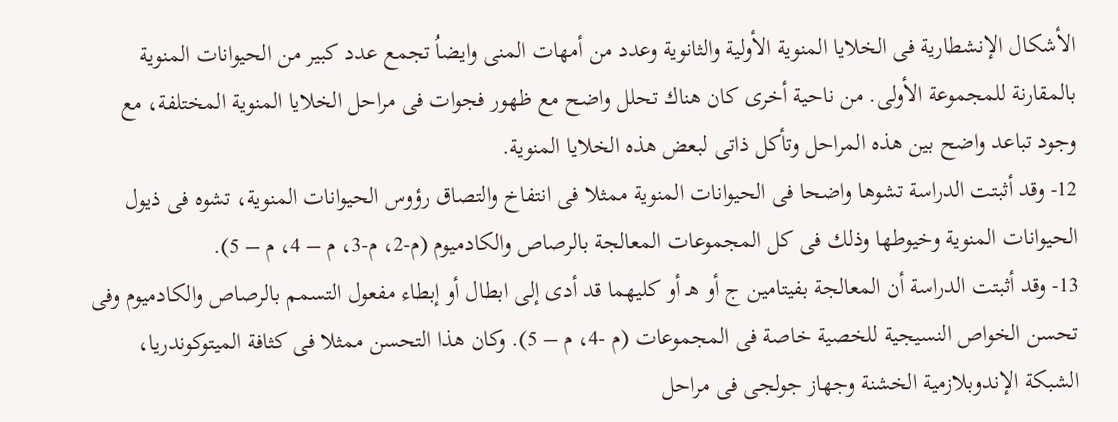الأشكال الإنشطارية فى الخلايا المنوية الأولية والثانوية وعدد من أمهات المنى وايضاُ تجمع عدد كبير من الحيوانات المنوية بالمقارنة للمجموعة الأولى. من ناحية أخرى كان هناك تحلل واضح مع ظهور فجوات فى مراحل الخلايا المنوية المختلفة، مع وجود تباعد واضح بين هذه المراحل وتأكل ذاتى لبعض هذه الخلايا المنوية.
12- وقد أثبتت الدراسة تشوها واضحا فى الحيوانات المنوية ممثلا فى انتفاخ والتصاق رؤوس الحيوانات المنوية، تشوه فى ذيول الحيوانات المنوية وخيوطها وذلك فى كل المجموعات المعالجة بالرصاص والكادميوم (م-2، م-3، م – 4، م – 5).
13- وقد أثبتت الدراسة أن المعالجة بفيتامين ج أو هـ أو كليهما قد أدى إلى ابطال أو إبطاء مفعول التسمم بالرصاص والكادميوم وفى تحسن الخواص النسيجية للخصية خاصة فى المجموعات (م -4، م – 5). وكان هذا التحسن ممثلا فى كثافة الميتوكوندريا، الشبكة الإندوبلازمية الخشنة وجهاز جولجى فى مراحل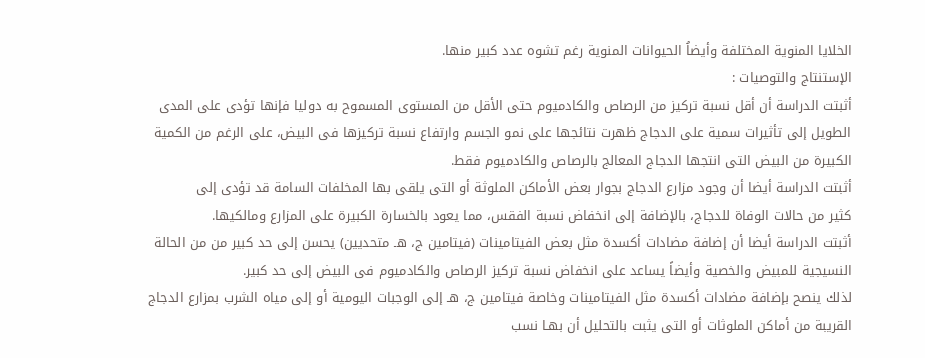الخلايا المنوية المختلفة وأيضاُ الحيوانات المنوية رغم تشوه عدد كبير منها.
الإستنتاج والتوصيات :
أثبتت الدراسة أن أقل نسبة تركيز من الرصاص والكادميوم حتى الأقل من المستوى المسموح به دوليا فإنها تؤدى على المدى الطويل إلى تأثيرات سمية على الدجاج ظهرت نتائجها على نمو الجسم وارتفاع نسبة تركيزها فى البيض، على الرغم من الكمية الكبيرة من البيض التى انتجها الدجاج المعالج بالرصاص والكادميوم فقط.
أثبتت الدراسة أيضا أن وجود مزارع الدجاج بجوار بعض الأماكن الملوثة أو التى يلقى بها المخلفات السامة قد تؤدى إلى
كثير من حالات الوفاة للدجاج، بالإضافة إلى انخفاض نسبة الفقس، مما يعود بالخسارة الكبيرة على المزارع ومالكيها.
أثبتت الدراسة أيضا أن إضافة مضادات أكسدة مثل بعض الفيتامينات (فيتامين ج، هـ متحديين) يحسن إلى حد كبير من من الحالة النسيجية للمبيض والخصية وأيضاً يساعد على انخفاض نسبة تركيز الرصاص والكادميوم فى البيض إلى حد كبير.
لذلك ينصح بإضافة مضادات أكسدة مثل الفيتامينات وخاصة فيتامين ج، هـ إلى الوجبات اليومية أو إلى مياه الشرب بمزارع الدجاج القريبة من أماكن الملوثات أو التى يثبت بالتحليل أن بهـا نسب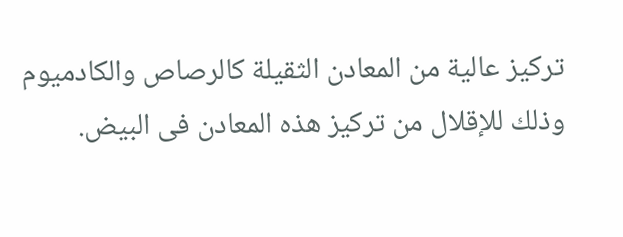تركيز عالية من المعادن الثقيلة كالرصاص والكادميوم وذلك للإقلال من تركيز هذه المعادن فى البيض.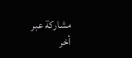مشاركة عبر
أخر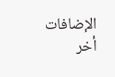الإضافات
أخر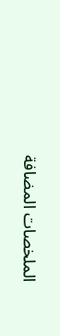الملخصات المضافة